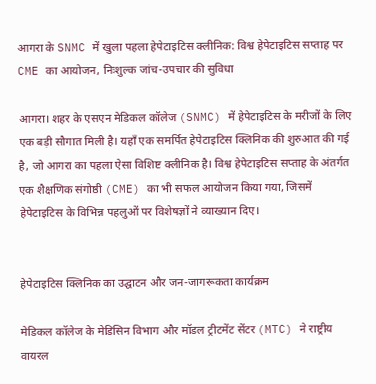आगरा के SNMC में खुला पहला हेपेटाइटिस क्लीनिक: विश्व हेपेटाइटिस सप्ताह पर CME का आयोजन, निःशुल्क जांच-उपचार की सुविधा

आगरा। शहर के एसएन मेडिकल कॉलेज (SNMC) में हेपेटाइटिस के मरीजों के लिए एक बड़ी सौगात मिली है। यहाँ एक समर्पित हेपेटाइटिस क्लिनिक की शुरुआत की गई है, जो आगरा का पहला ऐसा विशिष्ट क्लीनिक है। विश्व हेपेटाइटिस सप्ताह के अंतर्गत एक शैक्षणिक संगोष्ठी (CME) का भी सफल आयोजन किया गया, जिसमें हेपेटाइटिस के विभिन्न पहलुओं पर विशेषज्ञों ने व्याख्यान दिए।


हेपेटाइटिस क्लिनिक का उद्घाटन और जन-जागरूकता कार्यक्रम

मेडिकल कॉलेज के मेडिसिन विभाग और मॉडल ट्रीटमेंट सेंटर (MTC) ने राष्ट्रीय वायरल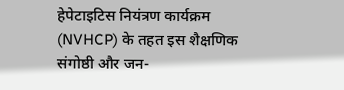हेपेटाइटिस नियंत्रण कार्यक्रम (NVHCP) के तहत इस शैक्षणिक संगोष्ठी और जन-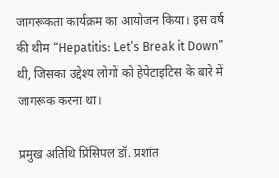जागरूकता कार्यक्रम का आयोजन किया। इस वर्ष की थीम “Hepatitis: Let’s Break it Down” थी, जिसका उद्देश्य लोगों को हेपेटाइटिस के बारे में जागरूक करना था।

प्रमुख अतिथि प्रिंसिपल डॉ. प्रशांत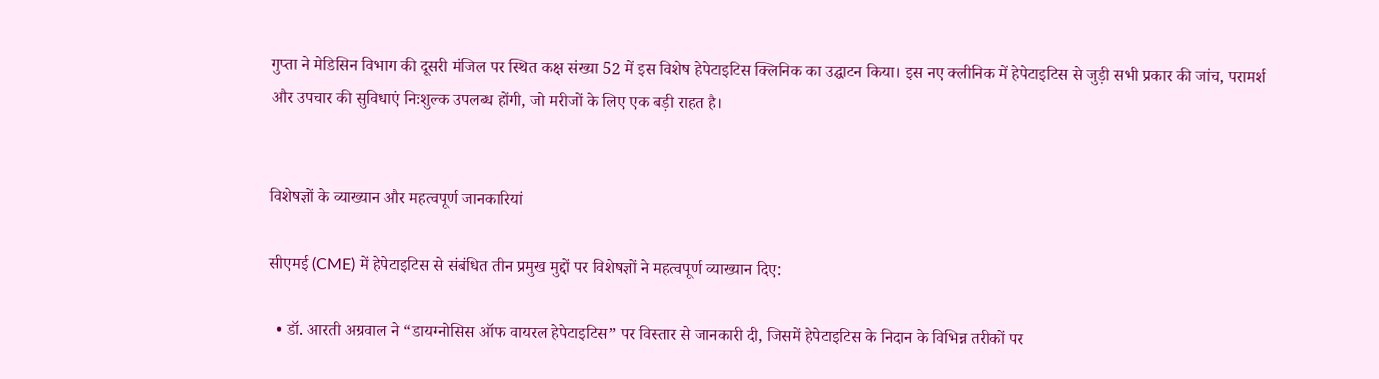गुप्ता ने मेडिसिन विभाग की दूसरी मंजिल पर स्थित कक्ष संख्या 52 में इस विशेष हेपेटाइटिस क्लिनिक का उद्घाटन किया। इस नए क्लीनिक में हेपेटाइटिस से जुड़ी सभी प्रकार की जांच, परामर्श और उपचार की सुविधाएं निःशुल्क उपलब्ध होंगी, जो मरीजों के लिए एक बड़ी राहत है।


विशेषज्ञों के व्याख्यान और महत्वपूर्ण जानकारियां

सीएमई (CME) में हेपेटाइटिस से संबंधित तीन प्रमुख मुद्दों पर विशेषज्ञों ने महत्वपूर्ण व्याख्यान दिए:

  • डॉ. आरती अग्रवाल ने “डायग्नोसिस ऑफ वायरल हेपेटाइटिस” पर विस्तार से जानकारी दी, जिसमें हेपेटाइटिस के निदान के विभिन्न तरीकों पर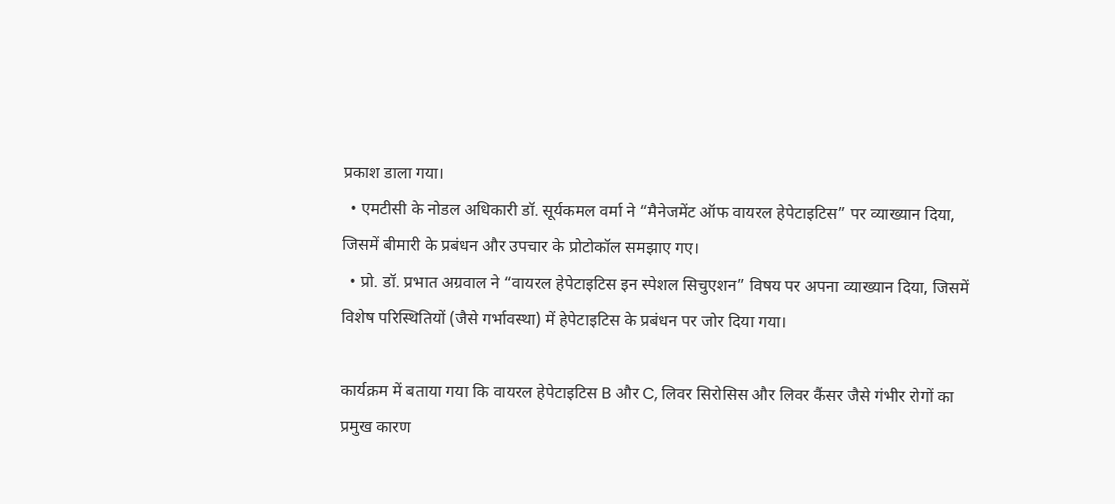प्रकाश डाला गया।
  • एमटीसी के नोडल अधिकारी डॉ. सूर्यकमल वर्मा ने “मैनेजमेंट ऑफ वायरल हेपेटाइटिस” पर व्याख्यान दिया, जिसमें बीमारी के प्रबंधन और उपचार के प्रोटोकॉल समझाए गए।
  • प्रो. डॉ. प्रभात अग्रवाल ने “वायरल हेपेटाइटिस इन स्पेशल सिचुएशन” विषय पर अपना व्याख्यान दिया, जिसमें विशेष परिस्थितियों (जैसे गर्भावस्था) में हेपेटाइटिस के प्रबंधन पर जोर दिया गया।

कार्यक्रम में बताया गया कि वायरल हेपेटाइटिस B और C, लिवर सिरोसिस और लिवर कैंसर जैसे गंभीर रोगों का प्रमुख कारण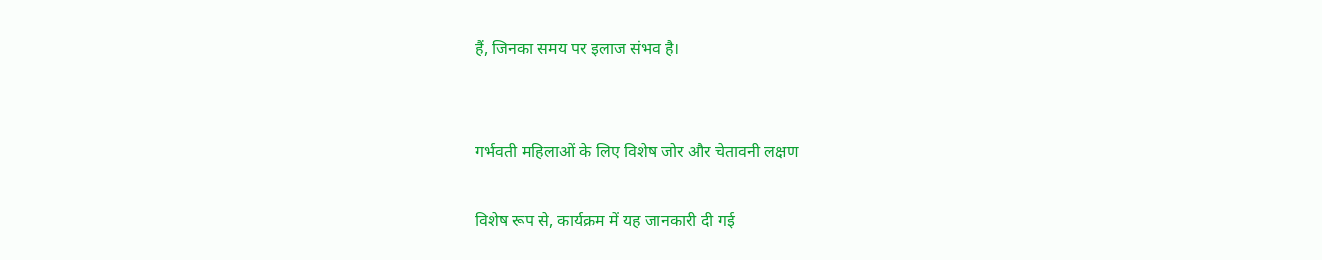हैं, जिनका समय पर इलाज संभव है।


गर्भवती महिलाओं के लिए विशेष जोर और चेतावनी लक्षण

विशेष रूप से, कार्यक्रम में यह जानकारी दी गई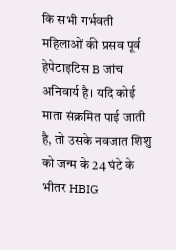कि सभी गर्भवती महिलाओं की प्रसव पूर्व हेपेटाइटिस B जांच अनिवार्य है। यदि कोई माता संक्रमित पाई जाती है, तो उसके नवजात शिशु को जन्म के 24 घंटे के भीतर HBIG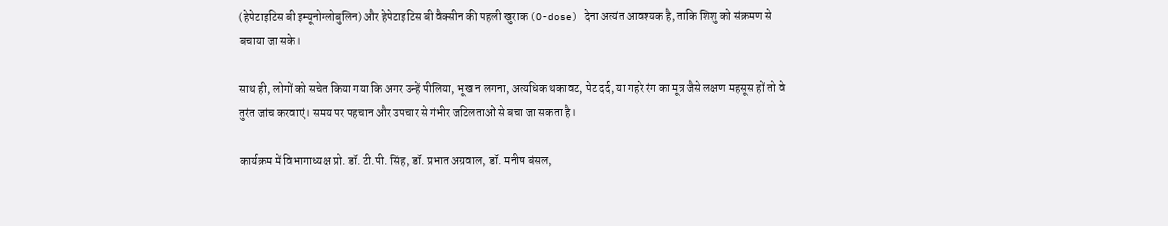(हेपेटाइटिस बी इम्यूनोग्लोबुलिन) और हेपेटाइटिस बी वैक्सीन की पहली खुराक (O-dose) देना अत्यंत आवश्यक है, ताकि शिशु को संक्रमण से बचाया जा सके।

साथ ही, लोगों को सचेत किया गया कि अगर उन्हें पीलिया, भूख न लगना, अत्यधिक थकावट, पेट दर्द, या गहरे रंग का मूत्र जैसे लक्षण महसूस हों तो वे तुरंत जांच करवाएं। समय पर पहचान और उपचार से गंभीर जटिलताओं से बचा जा सकता है।

कार्यक्रम में विभागाध्यक्ष प्रो. डॉ. टी.पी. सिंह, डॉ. प्रभात अग्रवाल, डॉ. मनीष बंसल,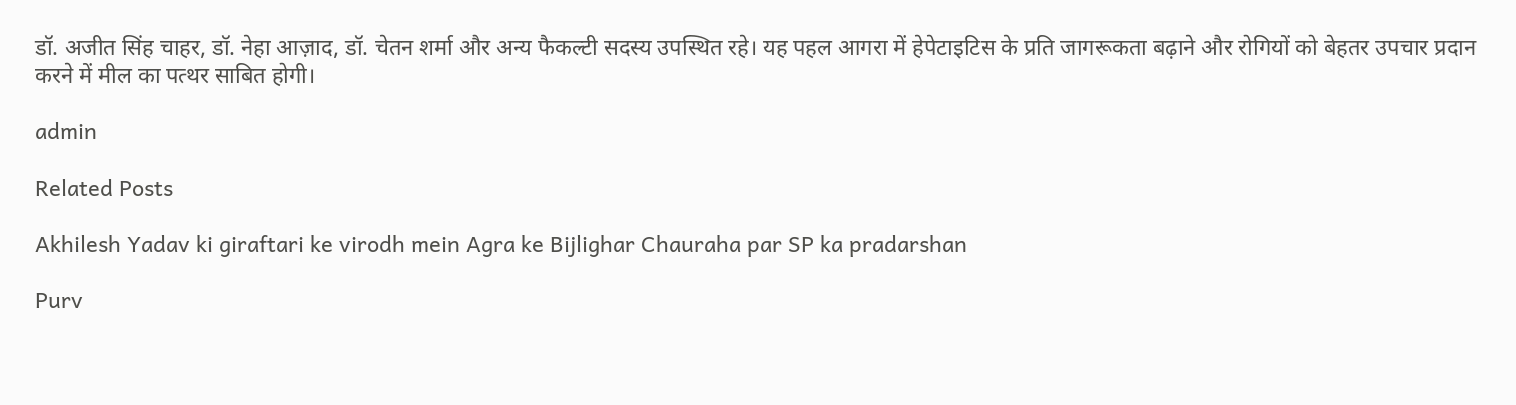डॉ. अजीत सिंह चाहर, डॉ. नेहा आज़ाद, डॉ. चेतन शर्मा और अन्य फैकल्टी सदस्य उपस्थित रहे। यह पहल आगरा में हेपेटाइटिस के प्रति जागरूकता बढ़ाने और रोगियों को बेहतर उपचार प्रदान करने में मील का पत्थर साबित होगी।

admin

Related Posts

Akhilesh Yadav ki giraftari ke virodh mein Agra ke Bijlighar Chauraha par SP ka pradarshan

Purv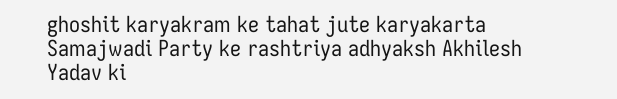ghoshit karyakram ke tahat jute karyakarta Samajwadi Party ke rashtriya adhyaksh Akhilesh Yadav ki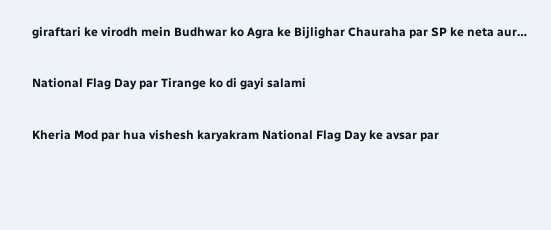giraftari ke virodh mein Budhwar ko Agra ke Bijlighar Chauraha par SP ke neta aur…

National Flag Day par Tirange ko di gayi salami

Kheria Mod par hua vishesh karyakram National Flag Day ke avsar par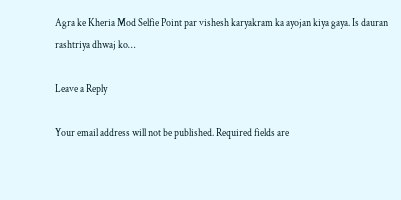Agra ke Kheria Mod Selfie Point par vishesh karyakram ka ayojan kiya gaya. Is dauran rashtriya dhwaj ko…

Leave a Reply

Your email address will not be published. Required fields are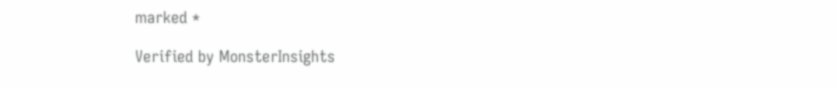marked *

Verified by MonsterInsights